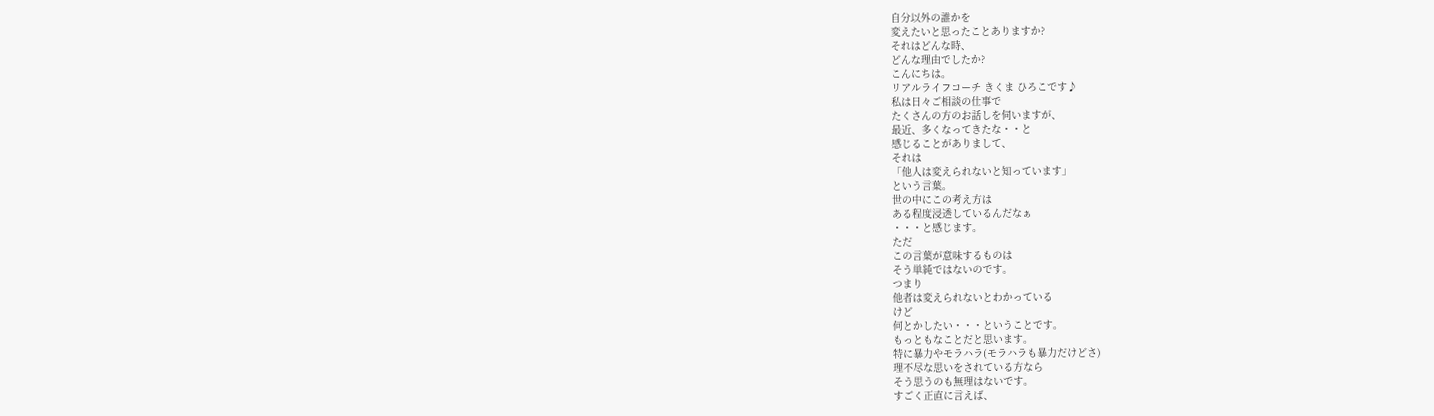自分以外の誰かを
変えたいと思ったことありますか?
それはどんな時、
どんな理由でしたか?
こんにちは。
リアルライフコーチ きくま ひろこです♪
私は日々ご相談の仕事で
たくさんの方のお話しを伺いますが、
最近、多くなってきたな・・と
感じることがありまして、
それは
「他人は変えられないと知っています」
という言葉。
世の中にこの考え方は
ある程度浸透しているんだなぁ
・・・と感じます。
ただ
この言葉が意味するものは
そう単純ではないのです。
つまり
他者は変えられないとわかっている
けど
何とかしたい・・・ということです。
もっともなことだと思います。
特に暴力やモラハラ(モラハラも暴力だけどさ)
理不尽な思いをされている方なら
そう思うのも無理はないです。
すごく正直に言えば、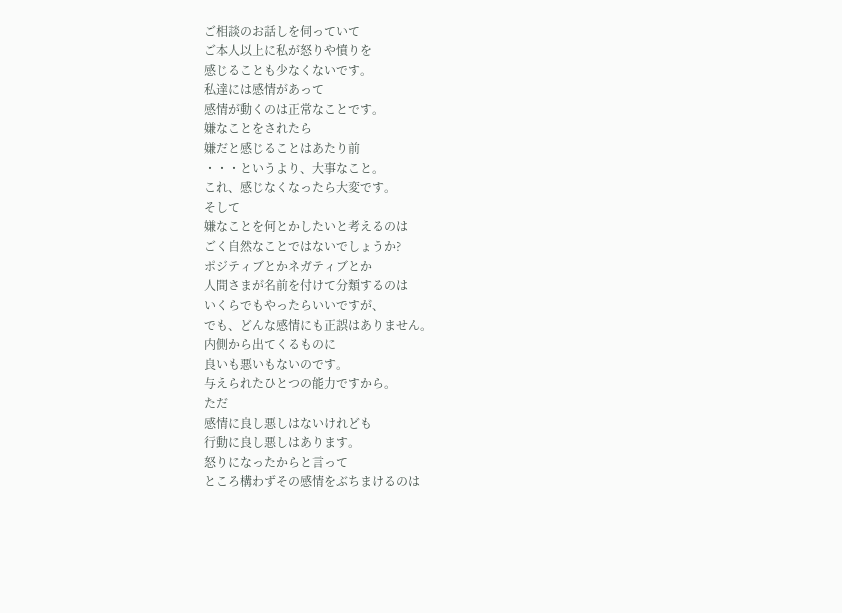ご相談のお話しを伺っていて
ご本人以上に私が怒りや憤りを
感じることも少なくないです。
私達には感情があって
感情が動くのは正常なことです。
嫌なことをされたら
嫌だと感じることはあたり前
・・・というより、大事なこと。
これ、感じなくなったら大変です。
そして
嫌なことを何とかしたいと考えるのは
ごく自然なことではないでしょうか?
ポジティブとかネガティブとか
人間さまが名前を付けて分類するのは
いくらでもやったらいいですが、
でも、どんな感情にも正誤はありません。
内側から出てくるものに
良いも悪いもないのです。
与えられたひとつの能力ですから。
ただ
感情に良し悪しはないけれども
行動に良し悪しはあります。
怒りになったからと言って
ところ構わずその感情をぶちまけるのは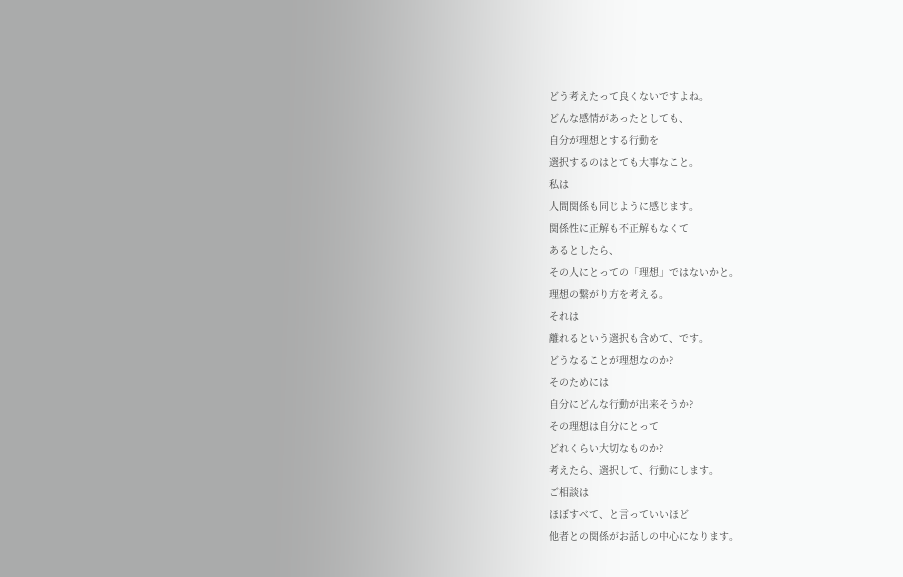どう考えたって良くないですよね。
どんな感情があったとしても、
自分が理想とする行動を
選択するのはとても大事なこと。
私は
人間関係も同じように感じます。
関係性に正解も不正解もなくて
あるとしたら、
その人にとっての「理想」ではないかと。
理想の繋がり方を考える。
それは
離れるという選択も含めて、です。
どうなることが理想なのか?
そのためには
自分にどんな行動が出来そうか?
その理想は自分にとって
どれくらい大切なものか?
考えたら、選択して、行動にします。
ご相談は
ほぼすべて、と言っていいほど
他者との関係がお話しの中心になります。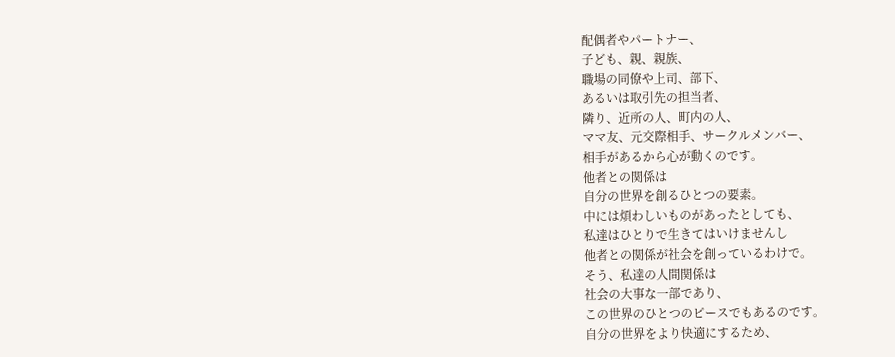配偶者やパートナー、
子ども、親、親族、
職場の同僚や上司、部下、
あるいは取引先の担当者、
隣り、近所の人、町内の人、
ママ友、元交際相手、サークルメンバー、
相手があるから心が動くのです。
他者との関係は
自分の世界を創るひとつの要素。
中には煩わしいものがあったとしても、
私達はひとりで生きてはいけませんし
他者との関係が社会を創っているわけで。
そう、私達の人間関係は
社会の大事な一部であり、
この世界のひとつのピースでもあるのです。
自分の世界をより快適にするため、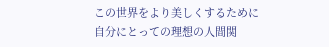この世界をより美しくするために
自分にとっての理想の人間関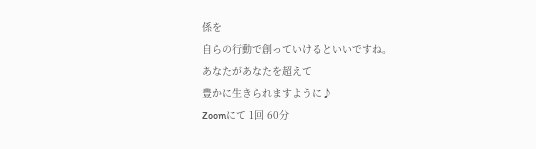係を
自らの行動で創っていけるといいですね。
あなたがあなたを超えて
豊かに生きられますように♪
Zoomにて 1回 60分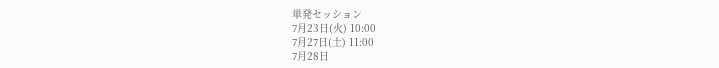単発セッション
7月23日(火) 10:00
7月27日(土) 11:00
7月28日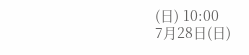(日) 10:00
7月28日(日)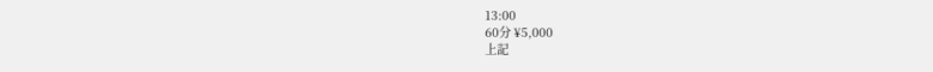13:00
60分 ¥5,000
上記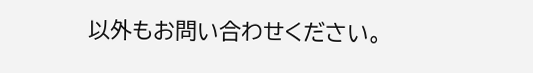以外もお問い合わせください。